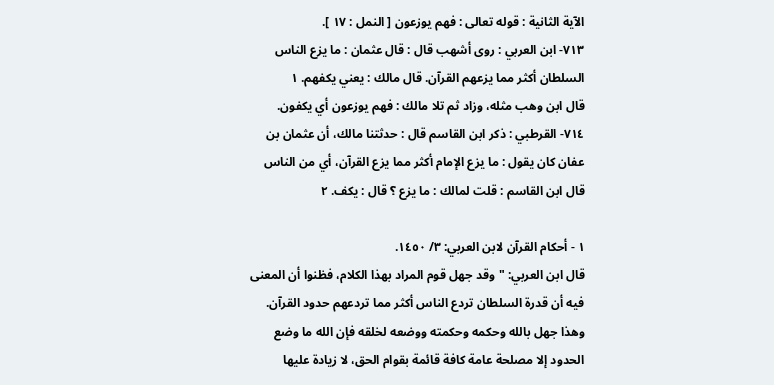الآية الثانية : قوله تعالى : فهم يوزعون [ النمل : ١٧ ].
٧١٣- ابن العربي : روى أشهب قال : قال عثمان : ما يزع الناس السلطان أكثر مما يزعهم القرآن. قال مالك : يعني يكفهم. ١
قال ابن وهب مثله، وزاد ثم تلا مالك : فهم يوزعون أي يكفون.
٧١٤- القرطبي : ذكر ابن القاسم قال : حدثتنا مالك، أن عثمان بن عفان كان يقول : ما يزع الإمام أكثر مما يزع القرآن، أي من الناس قال ابن القاسم : قلت لمالك : ما يزع ؟ قال : يكف. ٢

١ - أحكام القرآن لابن العربي: ٣/ ١٤٥٠.
قال ابن العربي: "وقد جهل قوم المراد بهذا الكلام، فظنوا أن المعنى فيه أن قدرة السلطان تردع الناس أكثر مما تردعهم حدود القرآن. وهذا جهل بالله وحكمه وحكمته ووضعه لخلقه فإن الله ما وضع الحدود إلا مصلحة عامة كافة قائمة بقوام الحق، لا زيادة عليها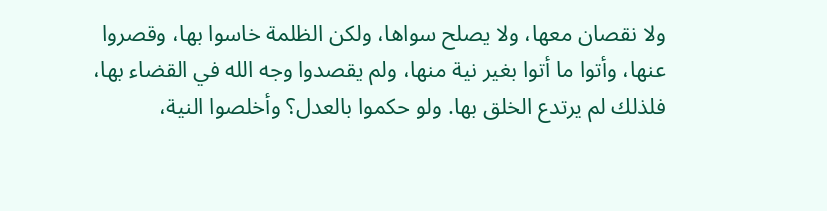ولا نقصان معها، ولا يصلح سواها، ولكن الظلمة خاسوا بها، وقصروا عنها، وأتوا ما أتوا بغير نية منها، ولم يقصدوا وجه الله في القضاء بها، فلذلك لم يرتدع الخلق بها. ولو حكموا بالعدل؟ وأخلصوا النية،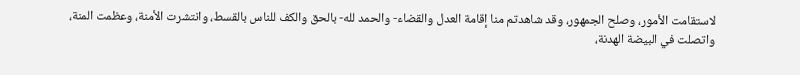لاستقامت الأمور، وصلح الجمهور، وقد شاهدتم منا إقامة العدل والقضاء- والحمد لله- بالحق والكف للناس بالقسط، وانتشرت الأمنة، وعظمت المنة، واتصلت في البيضة الهدنة،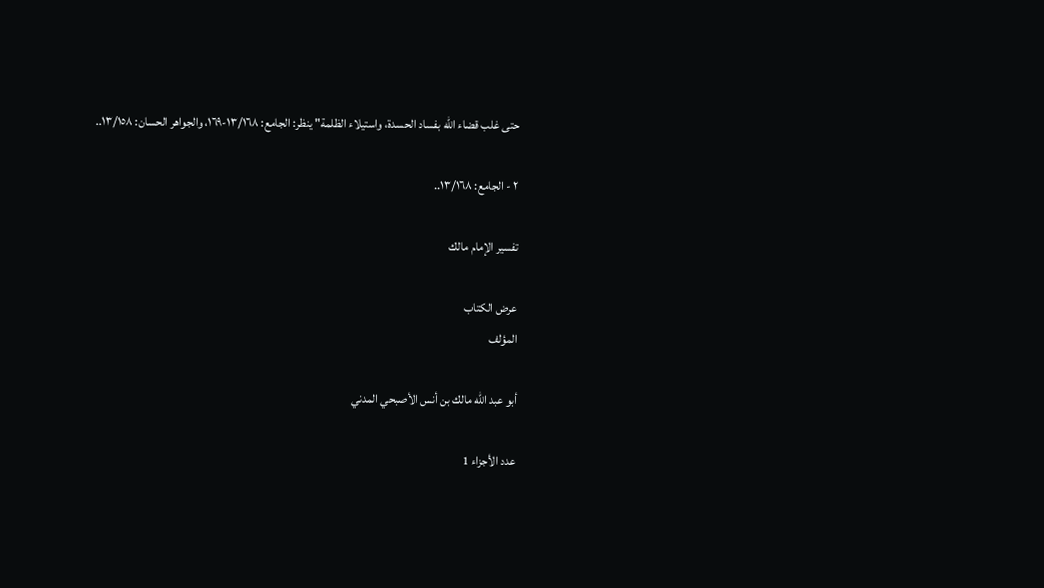حتى غلب قضاء الله بفساد الحسدة، واستيلاء الظلمة" ينظر: الجامع: ١٣/١٦٨-١٦٩، والجواهر الحسان: ١٣/١٥٨..

٢ - الجامع: ١٣/١٦٨..

تفسير الإمام مالك

عرض الكتاب
المؤلف

أبو عبد الله مالك بن أنس الأصبحي المدني

عدد الأجزاء 1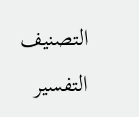التصنيف التفسير